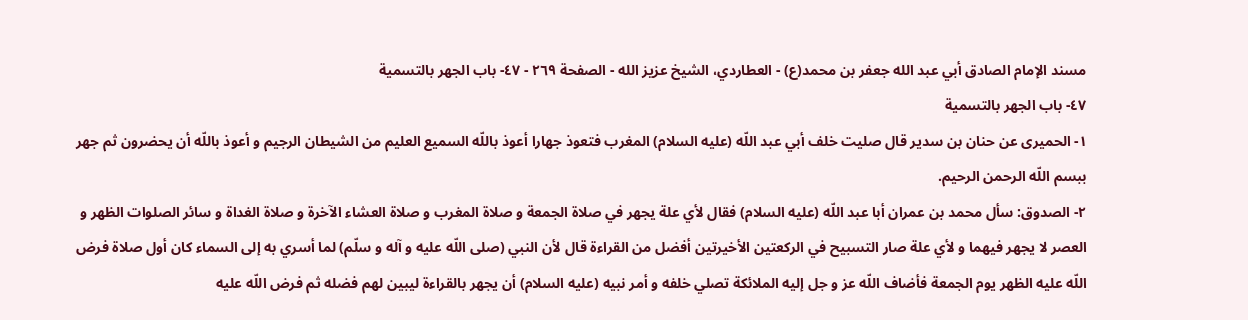مسند الإمام الصادق أبي عبد الله جعفر بن محمد(ع) - العطاردي، الشيخ عزيز الله - الصفحة ٢٦٩ - ٤٧- باب الجهر بالتسمية
٤٧- باب الجهر بالتسمية
١- الحميرى عن حنان بن سدير قال صليت خلف أبي عبد اللّه (عليه السلام) المغرب فتعوذ جهارا أعوذ باللّه السميع العليم من الشيطان الرجيم و أعوذ باللّه أن يحضرون ثم جهر ببسم اللّه الرحمن الرحيم.
٢- الصدوق: سأل محمد بن عمران أبا عبد اللّه (عليه السلام) فقال لأي علة يجهر في صلاة الجمعة و صلاة المغرب و صلاة العشاء الآخرة و صلاة الغداة و سائر الصلوات الظهر و العصر لا يجهر فيهما و لأي علة صار التسبيح في الركعتين الأخيرتين أفضل من القراءة قال لأن النبي (صلى اللّه عليه و آله و سلّم) لما أسري به إلى السماء كان أول صلاة فرض اللّه عليه الظهر يوم الجمعة فأضاف اللّه عز و جل إليه الملائكة تصلي خلفه و أمر نبيه (عليه السلام) أن يجهر بالقراءة ليبين لهم فضله ثم فرض اللّه عليه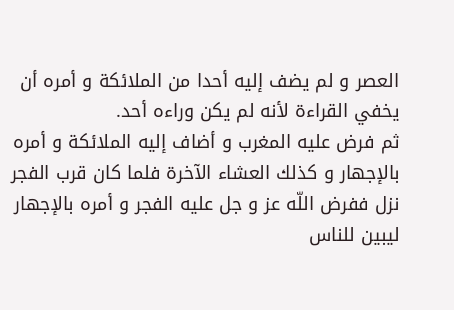العصر و لم يضف إليه أحدا من الملائكة و أمره أن يخفي القراءة لأنه لم يكن وراءه أحد.
ثم فرض عليه المغرب و أضاف إليه الملائكة و أمره بالإجهار و كذلك العشاء الآخرة فلما كان قرب الفجر نزل ففرض اللّه عز و جل عليه الفجر و أمره بالإجهار ليبين للناس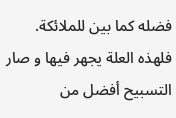فضله كما بين للملائكة.
فلهذه العلة يجهر فيها و صار التسبيح أفضل من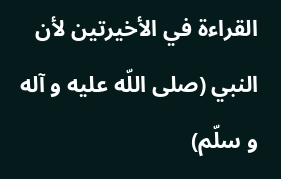القراءة في الأخيرتين لأن النبي (صلى اللّه عليه و آله و سلّم)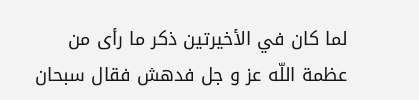لما كان في الأخيرتين ذكر ما رأى من عظمة اللّه عز و جل فدهش فقال سبحان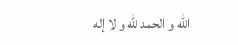اللّه و الحمد للّه و لا إله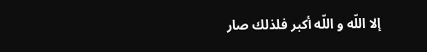إلا اللّه و اللّه أكبر فلذلك صار